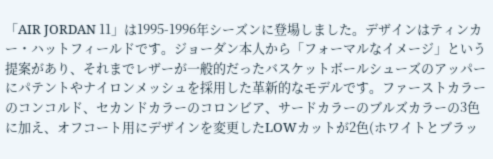「AIR JORDAN 11」は1995-1996年シーズンに登場しました。デザインはティンカー・ハットフィールドです。ジョーダン本人から「フォーマルなイメージ」という提案があり、それまでレザーが一般的だったバスケットボールシューズのアッパーにパテントやナイロンメッシュを採用した革新的なモデルです。ファーストカラーのコンコルド、セカンドカラーのコロンビア、サードカラーのブルズカラーの3色に加え、オフコート用にデザインを変更したLOWカットが2色(ホワイトとブラッ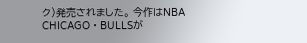ク)発売されました。 今作はNBA CHICAGO・BULLSが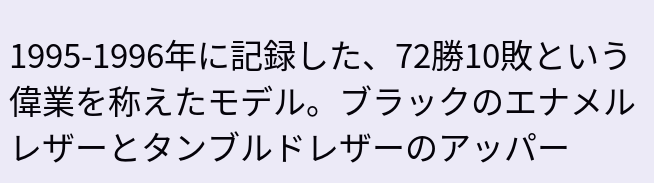1995-1996年に記録した、72勝10敗という偉業を称えたモデル。ブラックのエナメルレザーとタンブルドレザーのアッパー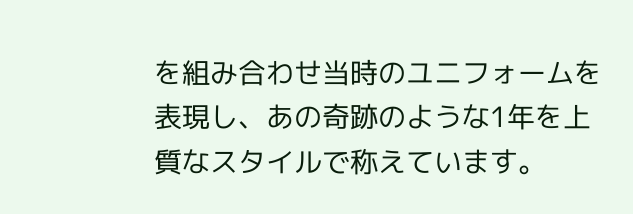を組み合わせ当時のユニフォームを表現し、あの奇跡のような1年を上質なスタイルで称えています。